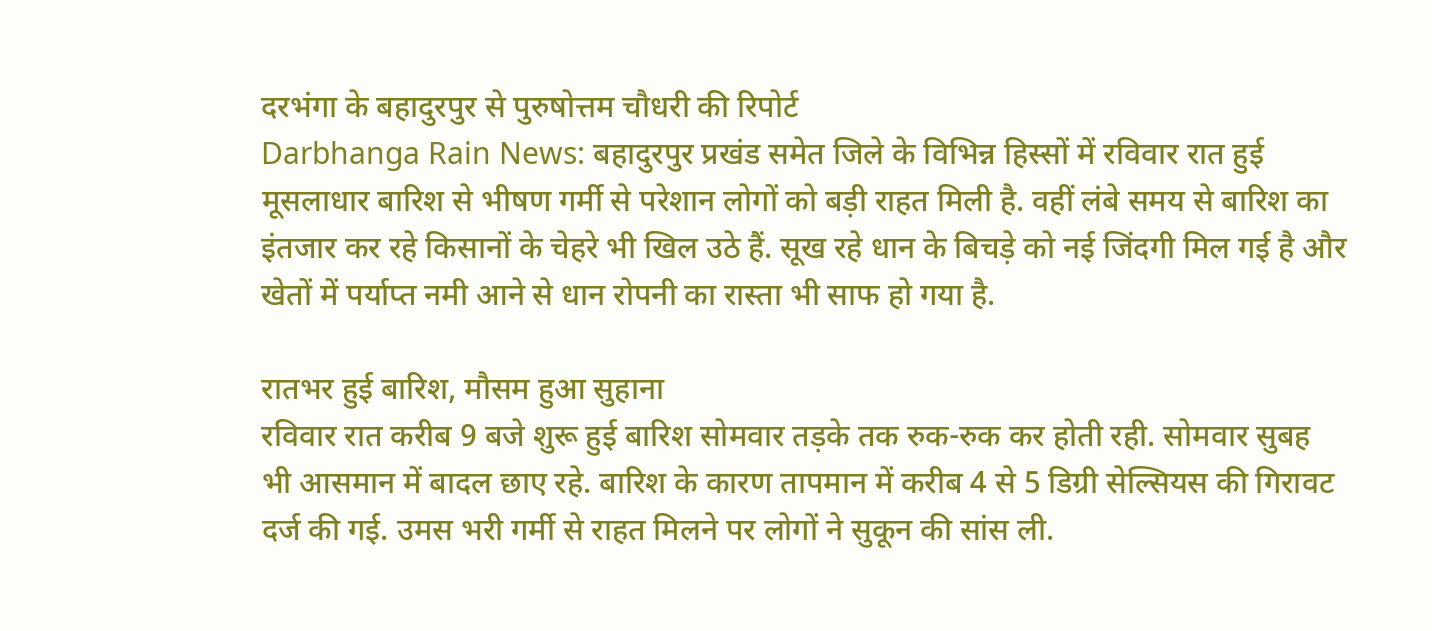दरभंगा के बहादुरपुर से पुरुषोत्तम चौधरी की रिपोर्ट
Darbhanga Rain News: बहादुरपुर प्रखंड समेत जिले के विभिन्न हिस्सों में रविवार रात हुई मूसलाधार बारिश से भीषण गर्मी से परेशान लोगों को बड़ी राहत मिली है. वहीं लंबे समय से बारिश का इंतजार कर रहे किसानों के चेहरे भी खिल उठे हैं. सूख रहे धान के बिचड़े को नई जिंदगी मिल गई है और खेतों में पर्याप्त नमी आने से धान रोपनी का रास्ता भी साफ हो गया है.

रातभर हुई बारिश, मौसम हुआ सुहाना
रविवार रात करीब 9 बजे शुरू हुई बारिश सोमवार तड़के तक रुक-रुक कर होती रही. सोमवार सुबह भी आसमान में बादल छाए रहे. बारिश के कारण तापमान में करीब 4 से 5 डिग्री सेल्सियस की गिरावट दर्ज की गई. उमस भरी गर्मी से राहत मिलने पर लोगों ने सुकून की सांस ली.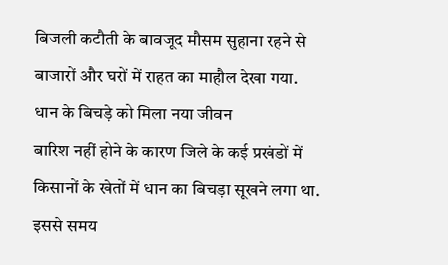बिजली कटौती के बावजूद मौसम सुहाना रहने से बाजारों और घरों में राहत का माहौल देखा गया.
धान के बिचड़े को मिला नया जीवन
बारिश नहीं होने के कारण जिले के कई प्रखंडों में किसानों के खेतों में धान का बिचड़ा सूखने लगा था. इससे समय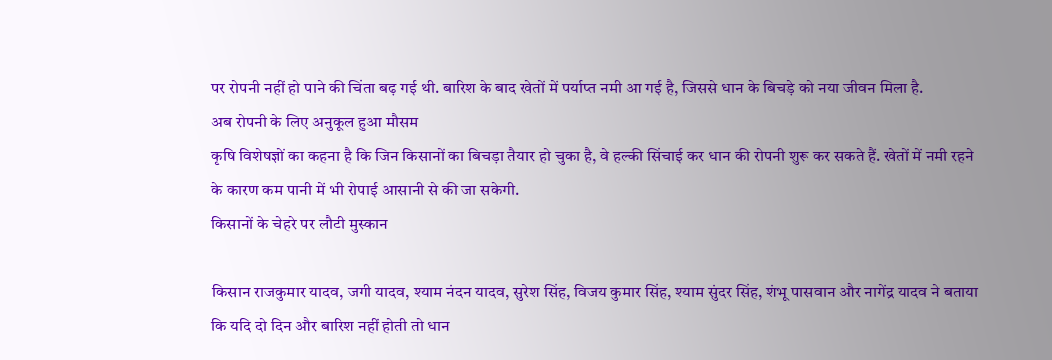पर रोपनी नहीं हो पाने की चिंता बढ़ गई थी. बारिश के बाद खेतों में पर्याप्त नमी आ गई है, जिससे धान के बिचड़े को नया जीवन मिला है.
अब रोपनी के लिए अनुकूल हुआ मौसम
कृषि विशेषज्ञों का कहना है कि जिन किसानों का बिचड़ा तैयार हो चुका है, वे हल्की सिंचाई कर धान की रोपनी शुरू कर सकते हैं. खेतों में नमी रहने के कारण कम पानी में भी रोपाई आसानी से की जा सकेगी.
किसानों के चेहरे पर लौटी मुस्कान

किसान राजकुमार यादव, जगी यादव, श्याम नंदन यादव, सुरेश सिंह, विजय कुमार सिंह, श्याम सुंदर सिंह, शंभू पासवान और नागेंद्र यादव ने बताया कि यदि दो दिन और बारिश नहीं होती तो धान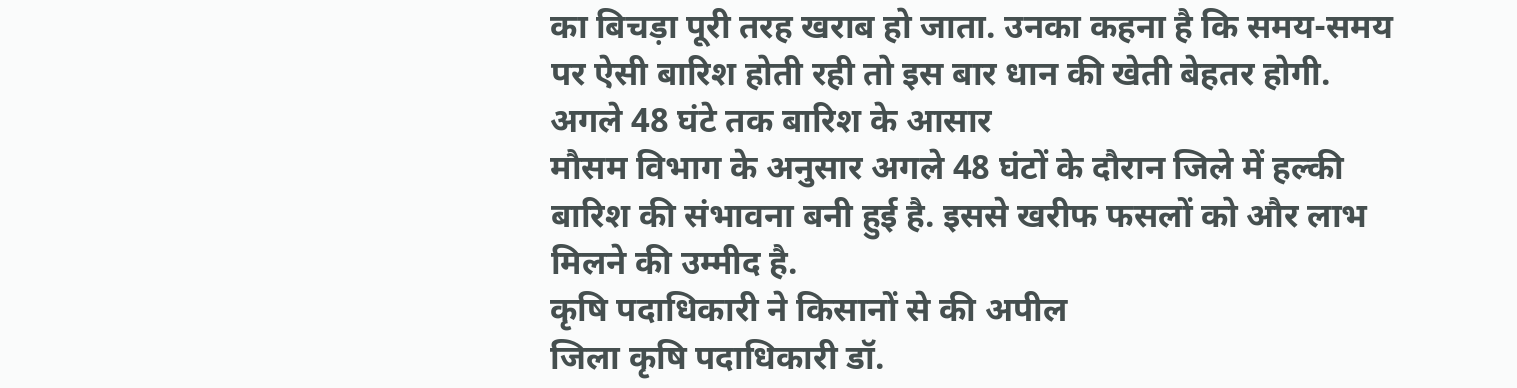का बिचड़ा पूरी तरह खराब हो जाता. उनका कहना है कि समय-समय पर ऐसी बारिश होती रही तो इस बार धान की खेती बेहतर होगी.
अगले 48 घंटे तक बारिश के आसार
मौसम विभाग के अनुसार अगले 48 घंटों के दौरान जिले में हल्की बारिश की संभावना बनी हुई है. इससे खरीफ फसलों को और लाभ मिलने की उम्मीद है.
कृषि पदाधिकारी ने किसानों से की अपील
जिला कृषि पदाधिकारी डॉ.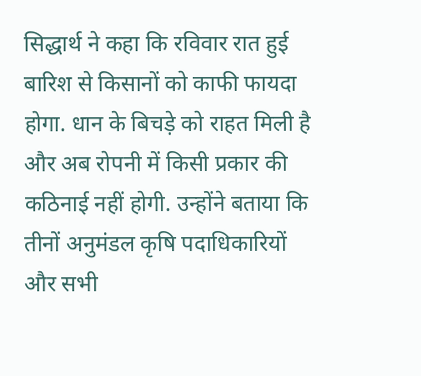सिद्धार्थ ने कहा कि रविवार रात हुई बारिश से किसानों को काफी फायदा होगा. धान के बिचड़े को राहत मिली है और अब रोपनी में किसी प्रकार की कठिनाई नहीं होगी. उन्होंने बताया कि तीनों अनुमंडल कृषि पदाधिकारियों और सभी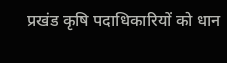प्रखंड कृषि पदाधिकारियों को धान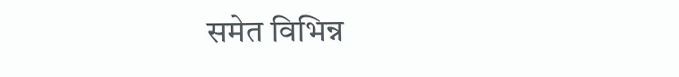समेत विभिन्न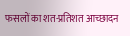फसलों का शत-प्रतिशत आच्छादन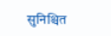सुनिश्चित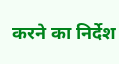करने का निर्देश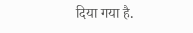दिया गया है.